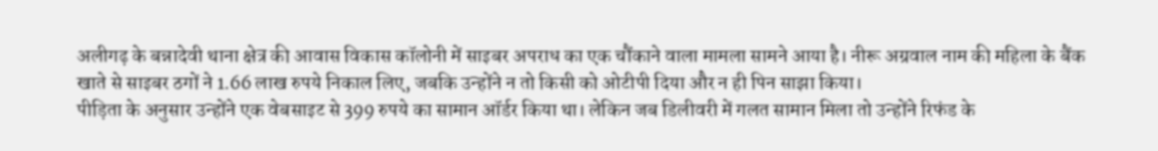अलीगढ़ के बन्नादेवी थाना क्षेत्र की आवास विकास कॉलोनी में साइबर अपराध का एक चौंकाने वाला मामला सामने आया है। नीरू अग्रवाल नाम की महिला के बैंक खाते से साइबर ठगों ने 1.66 लाख रुपये निकाल लिए, जबकि उन्होंने न तो किसी को ओटीपी दिया और न ही पिन साझा किया।
पीड़िता के अनुसार उन्होंने एक वेबसाइट से 399 रुपये का सामान ऑर्डर किया था। लेकिन जब डिलीवरी में गलत सामान मिला तो उन्होंने रिफंड के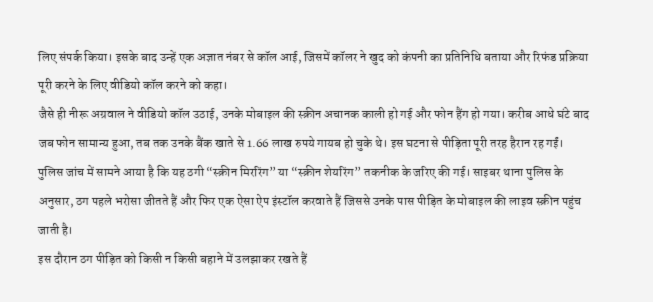लिए संपर्क किया। इसके बाद उन्हें एक अज्ञात नंबर से कॉल आई, जिसमें कॉलर ने खुद को कंपनी का प्रतिनिधि बताया और रिफंड प्रक्रिया पूरी करने के लिए वीडियो कॉल करने को कहा।
जैसे ही नीरू अग्रवाल ने वीडियो कॉल उठाई, उनके मोबाइल की स्क्रीन अचानक काली हो गई और फोन हैंग हो गया। करीब आधे घंटे बाद जब फोन सामान्य हुआ, तब तक उनके बैंक खाते से 1.66 लाख रुपये गायब हो चुके थे। इस घटना से पीड़िता पूरी तरह हैरान रह गईं।
पुलिस जांच में सामने आया है कि यह ठगी “स्क्रीन मिररिंग” या “स्क्रीन शेयरिंग” तकनीक के जरिए की गई। साइबर थाना पुलिस के अनुसार, ठग पहले भरोसा जीतते हैं और फिर एक ऐसा ऐप इंस्टॉल करवाते हैं जिससे उनके पास पीड़ित के मोबाइल की लाइव स्क्रीन पहुंच जाती है।
इस दौरान ठग पीड़ित को किसी न किसी बहाने में उलझाकर रखते हैं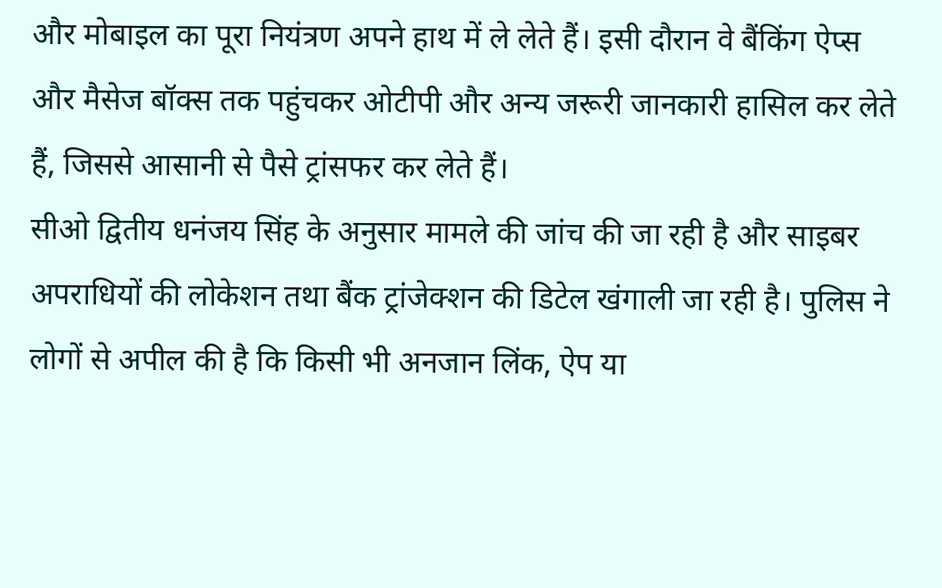और मोबाइल का पूरा नियंत्रण अपने हाथ में ले लेते हैं। इसी दौरान वे बैंकिंग ऐप्स और मैसेज बॉक्स तक पहुंचकर ओटीपी और अन्य जरूरी जानकारी हासिल कर लेते हैं, जिससे आसानी से पैसे ट्रांसफर कर लेते हैं।
सीओ द्वितीय धनंजय सिंह के अनुसार मामले की जांच की जा रही है और साइबर अपराधियों की लोकेशन तथा बैंक ट्रांजेक्शन की डिटेल खंगाली जा रही है। पुलिस ने लोगों से अपील की है कि किसी भी अनजान लिंक, ऐप या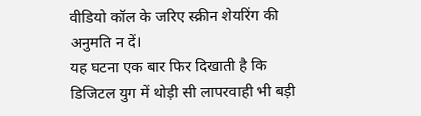वीडियो कॉल के जरिए स्क्रीन शेयरिंग की अनुमति न दें।
यह घटना एक बार फिर दिखाती है कि डिजिटल युग में थोड़ी सी लापरवाही भी बड़ी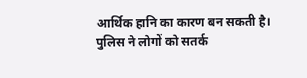आर्थिक हानि का कारण बन सकती है। पुलिस ने लोगों को सतर्क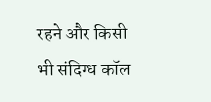रहने और किसी भी संदिग्ध कॉल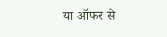या ऑफर से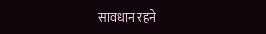सावधान रहने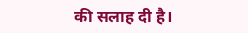की सलाह दी है।